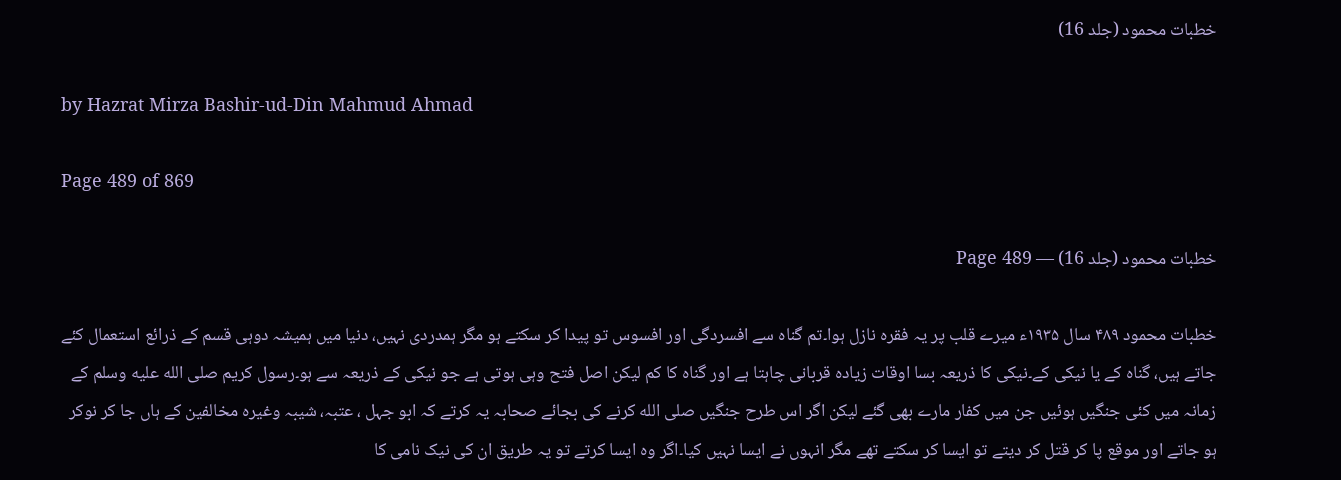خطبات محمود (جلد 16)

by Hazrat Mirza Bashir-ud-Din Mahmud Ahmad

Page 489 of 869

خطبات محمود (جلد 16) — Page 489

خطبات محمود ۴۸۹ سال ۱۹۳۵ء میرے قلب پر یہ فقرہ نازل ہوا۔تم گناہ سے افسردگی اور افسوس تو پیدا کر سکتے ہو مگر ہمدردی نہیں، دنیا میں ہمیشہ دوہی قسم کے ذرائع استعمال کئے جاتے ہیں، گناہ کے یا نیکی کے۔نیکی کا ذریعہ بسا اوقات زیادہ قربانی چاہتا ہے اور گناہ کا کم لیکن اصل فتح وہی ہوتی ہے جو نیکی کے ذریعہ سے ہو۔رسول کریم صلى الله عليه وسلم کے زمانہ میں کئی جنگیں ہوئیں جن میں کفار مارے بھی گئے لیکن اگر اس طرح جنگیں صلى الله کرنے کی بجائے صحابہ یہ کرتے کہ ابو جہل ، عتبہ، شیبہ وغیرہ مخالفین کے ہاں جا کر نوکر ہو جاتے اور موقع پا کر قتل کر دیتے تو ایسا کر سکتے تھے مگر انہوں نے ایسا نہیں کیا۔اگر وہ ایسا کرتے تو یہ طریق ان کی نیک نامی کا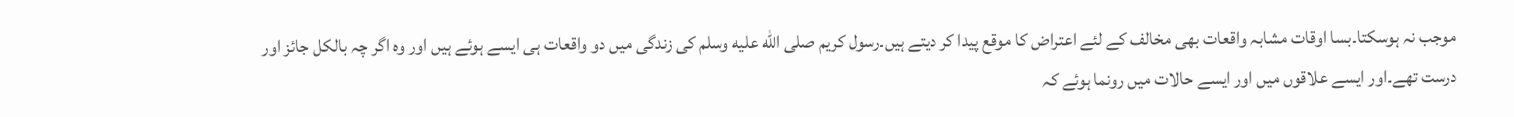موجب نہ ہوسکتا۔بسا اوقات مشابہ واقعات بھی مخالف کے لئے اعتراض کا موقع پیدا کر دیتے ہیں۔رسول کریم صلى الله عليه وسلم کی زندگی میں دو واقعات ہی ایسے ہوئے ہیں اور وہ اگر چہ بالکل جائز اور درست تھے۔اور ایسے علاقوں میں اور ایسے حالات میں رونما ہوئے کہ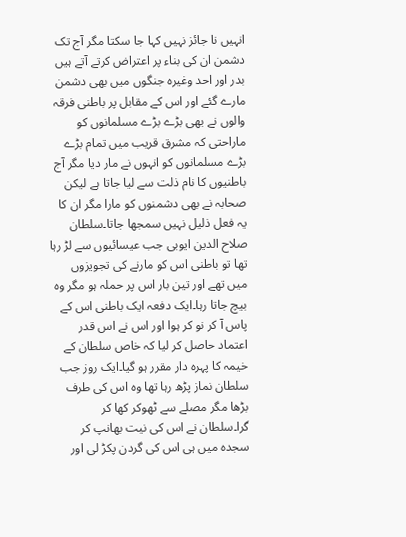انہیں نا جائز نہیں کہا جا سکتا مگر آج تک دشمن ان کی بناء پر اعتراض کرتے آتے ہیں بدر اور احد وغیرہ جنگوں میں بھی دشمن مارے گئے اور اس کے مقابل پر باطنی فرقہ والوں نے بھی بڑے بڑے مسلمانوں کو ماراحتی کہ مشرق قریب میں تمام بڑے بڑے مسلمانوں کو انہوں نے مار دیا مگر آج باطنیوں کا نام ذلت سے لیا جاتا ہے لیکن صحابہ نے بھی دشمنوں کو مارا مگر ان کا یہ فعل ذلیل نہیں سمجھا جاتا۔سلطان صلاح الدین ایوبی جب عیسائیوں سے لڑ رہا تھا تو باطنی اس کو مارنے کی تجویزوں میں تھے اور تین بار اس پر حملہ ہو مگر وہ بیچ جاتا رہا۔ایک دفعہ ایک باطنی اس کے پاس آ کر نو کر ہوا اور اس نے اس قدر اعتماد حاصل کر لیا کہ خاص سلطان کے خیمہ کا پہرہ دار مقرر ہو گیا۔ایک روز جب سلطان نماز پڑھ رہا تھا وہ اس کی طرف بڑھا مگر مصلے سے ٹھوکر کھا کر گرا۔سلطان نے اس کی نیت بھانپ کر سجدہ میں ہی اس کی گردن پکڑ لی اور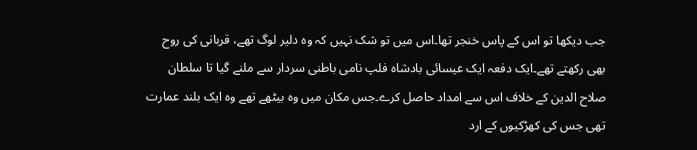جب دیکھا تو اس کے پاس خنجر تھا۔اس میں تو شک نہیں کہ وہ دلیر لوگ تھے، قربانی کی روح بھی رکھتے تھے۔ایک دفعہ ایک عیسائی بادشاہ فلپ نامی باطنی سردار سے ملنے گیا تا سلطان صلاح الدین کے خلاف اس سے امداد حاصل کرے۔جس مکان میں وہ بیٹھے تھے وہ ایک بلند عمارت تھی جس کی کھڑکیوں کے ارد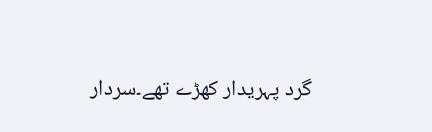گرد پہریدار کھڑے تھے۔سردار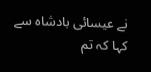نے عیسائی بادشاہ سے کہا کہ تم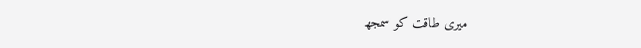میری طاقت کو سمجھ